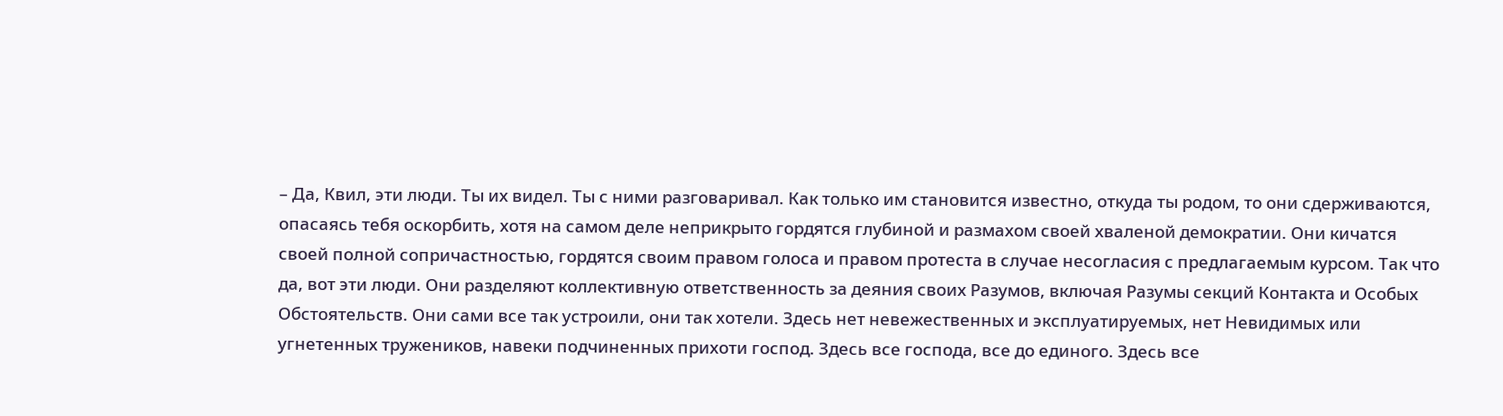– Да, Квил, эти люди. Ты их видел. Ты с ними разговаривал. Как только им становится известно, откуда ты родом, то они сдерживаются, опасаясь тебя оскорбить, хотя на самом деле неприкрыто гордятся глубиной и размахом своей хваленой демократии. Они кичатся своей полной сопричастностью, гордятся своим правом голоса и правом протеста в случае несогласия с предлагаемым курсом. Так что да, вот эти люди. Они разделяют коллективную ответственность за деяния своих Разумов, включая Разумы секций Контакта и Особых Обстоятельств. Они сами все так устроили, они так хотели. Здесь нет невежественных и эксплуатируемых, нет Невидимых или угнетенных тружеников, навеки подчиненных прихоти господ. Здесь все господа, все до единого. Здесь все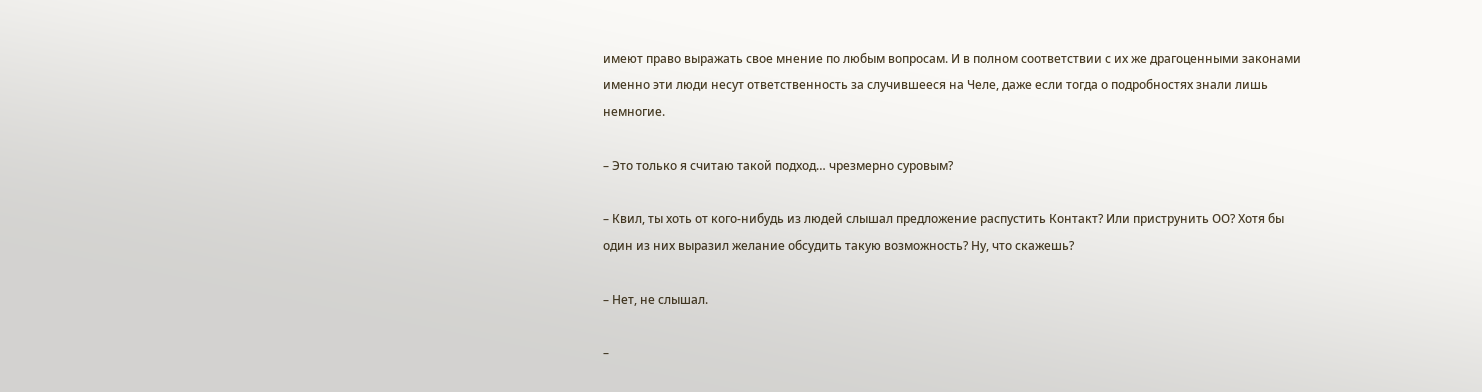имеют право выражать свое мнение по любым вопросам. И в полном соответствии с их же драгоценными законами именно эти люди несут ответственность за случившееся на Челе, даже если тогда о подробностях знали лишь немногие.

– Это только я считаю такой подход… чрезмерно суровым?

– Квил, ты хоть от кого-нибудь из людей слышал предложение распустить Контакт? Или приструнить ОО? Хотя бы один из них выразил желание обсудить такую возможность? Ну, что скажешь?

– Нет, не слышал.

–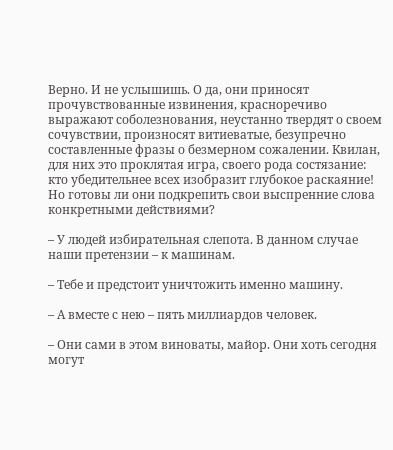Верно. И не услышишь. О да, они приносят прочувствованные извинения, красноречиво выражают соболезнования, неустанно твердят о своем сочувствии, произносят витиеватые, безупречно составленные фразы о безмерном сожалении. Квилан, для них это проклятая игра, своего рода состязание: кто убедительнее всех изобразит глубокое раскаяние! Но готовы ли они подкрепить свои выспренние слова конкретными действиями?

– У людей избирательная слепота. В данном случае наши претензии – к машинам.

– Тебе и предстоит уничтожить именно машину.

– А вместе с нею – пять миллиардов человек.

– Они сами в этом виноваты, майор. Они хоть сегодня могут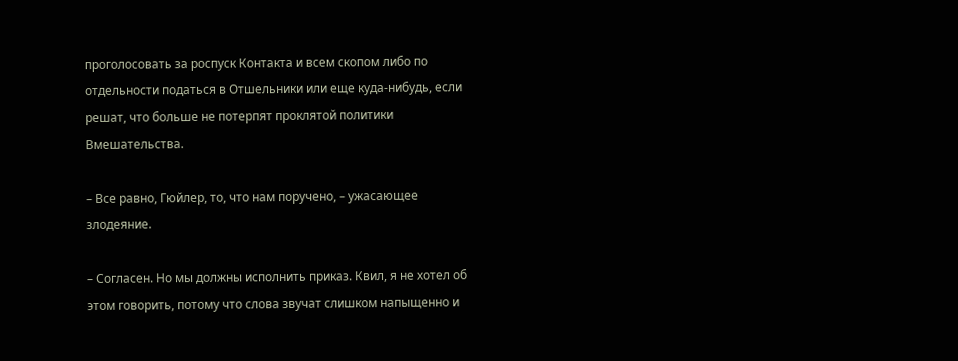проголосовать за роспуск Контакта и всем скопом либо по отдельности податься в Отшельники или еще куда-нибудь, если решат, что больше не потерпят проклятой политики Вмешательства.

– Все равно, Гюйлер, то, что нам поручено, – ужасающее злодеяние.

– Согласен. Но мы должны исполнить приказ. Квил, я не хотел об этом говорить, потому что слова звучат слишком напыщенно и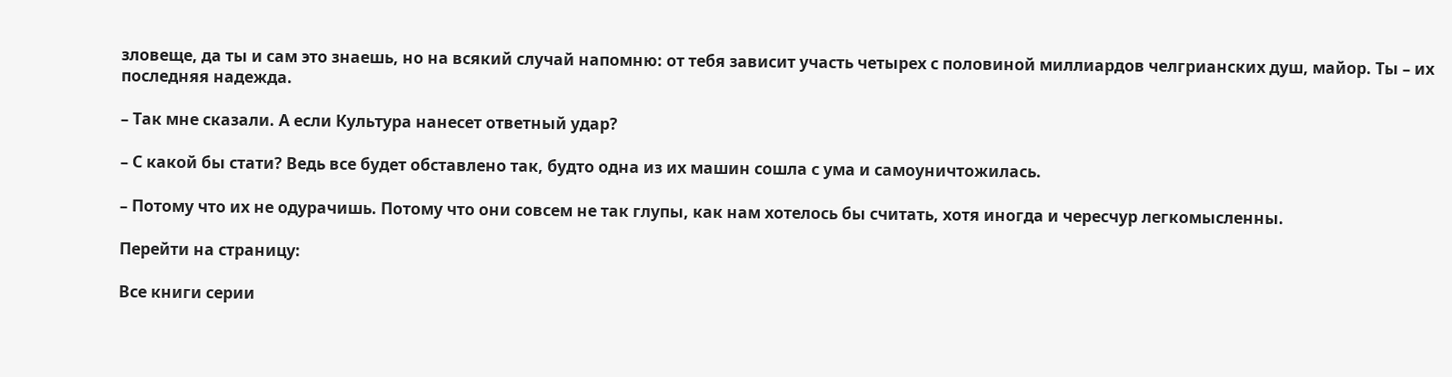зловеще, да ты и сам это знаешь, но на всякий случай напомню: от тебя зависит участь четырех с половиной миллиардов челгрианских душ, майор. Ты – их последняя надежда.

– Так мне сказали. А если Культура нанесет ответный удар?

– С какой бы стати? Ведь все будет обставлено так, будто одна из их машин сошла с ума и самоуничтожилась.

– Потому что их не одурачишь. Потому что они совсем не так глупы, как нам хотелось бы считать, хотя иногда и чересчур легкомысленны.

Перейти на страницу:

Все книги серии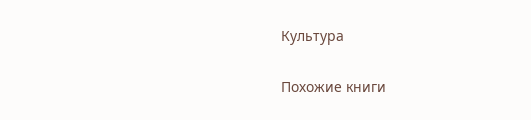Культура

Похожие книги